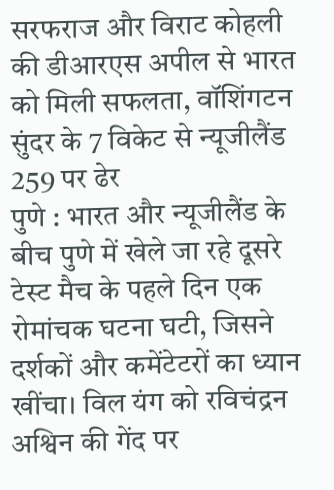सरफराज और विराट कोहली की डीआरएस अपील से भारत को मिली सफलता, वॉशिंगटन सुंदर के 7 विकेट से न्यूजीलैंड 259 पर ढेर
पुणे : भारत और न्यूजीलैंड के बीच पुणे में खेले जा रहे दूसरे टेस्ट मैच के पहले दिन एक रोमांचक घटना घटी, जिसने दर्शकों और कमेंटेटरों का ध्यान खींचा। विल यंग को रविचंद्रन अश्विन की गेंद पर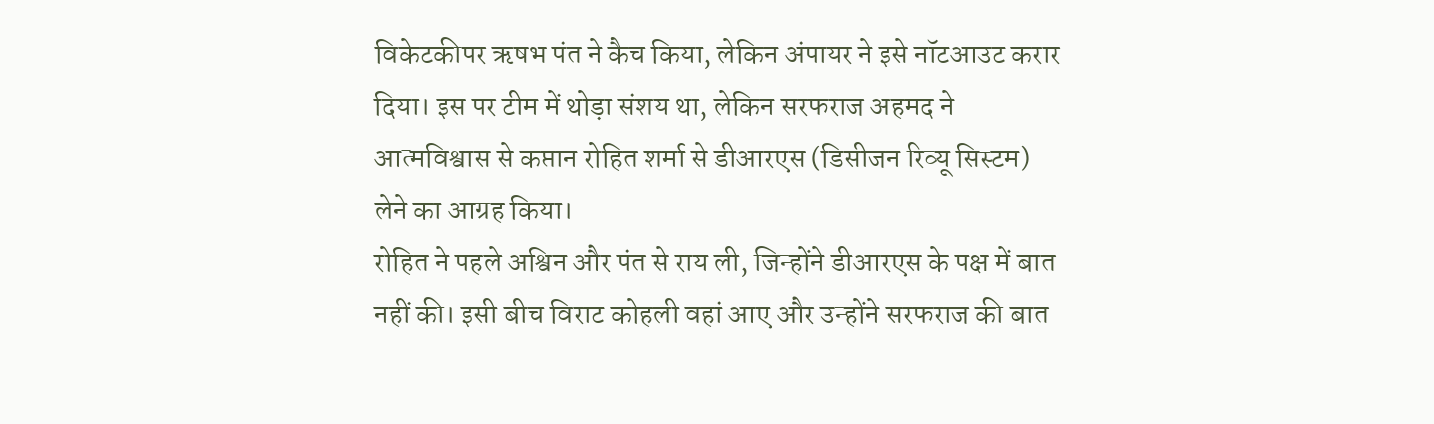विकेटकीपर ऋषभ पंत ने कैच किया, लेकिन अंपायर ने इसे नॉटआउट करार दिया। इस पर टीम में थोड़ा संशय था, लेकिन सरफराज अहमद ने आत्मविश्वास से कप्तान रोहित शर्मा से डीआरएस (डिसीजन रिव्यू सिस्टम) लेने का आग्रह किया।
रोहित ने पहले अश्विन और पंत से राय ली, जिन्होंने डीआरएस के पक्ष में बात नहीं की। इसी बीच विराट कोहली वहां आए और उन्होंने सरफराज की बात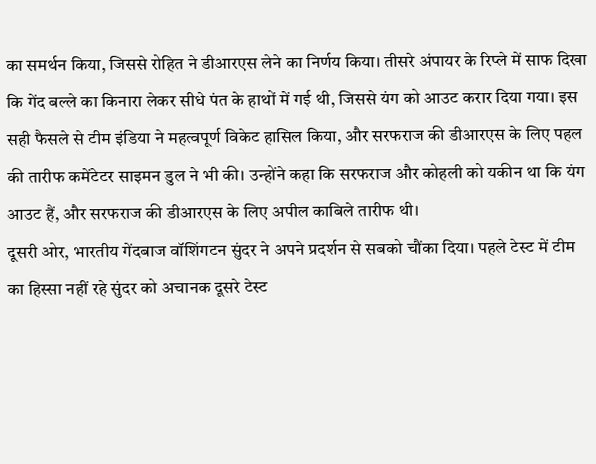का समर्थन किया, जिससे रोहित ने डीआरएस लेने का निर्णय किया। तीसरे अंपायर के रिप्ले में साफ दिखा कि गेंद बल्ले का किनारा लेकर सीधे पंत के हाथों में गई थी, जिससे यंग को आउट करार दिया गया। इस सही फैसले से टीम इंडिया ने महत्वपूर्ण विकेट हासिल किया, और सरफराज की डीआरएस के लिए पहल की तारीफ कमेंटेटर साइमन डुल ने भी की। उन्होंने कहा कि सरफराज और कोहली को यकीन था कि यंग आउट हैं, और सरफराज की डीआरएस के लिए अपील काबिले तारीफ थी।
दूसरी ओर, भारतीय गेंदबाज वॉशिंगटन सुंदर ने अपने प्रदर्शन से सबको चौंका दिया। पहले टेस्ट में टीम का हिस्सा नहीं रहे सुंदर को अचानक दूसरे टेस्ट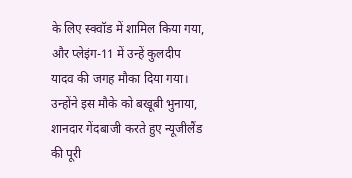के लिए स्क्वॉड में शामिल किया गया, और प्लेइंग-11 में उन्हें कुलदीप यादव की जगह मौका दिया गया। उन्होंने इस मौके को बखूबी भुनाया, शानदार गेंदबाजी करते हुए न्यूजीलैंड की पूरी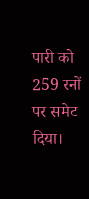पारी को 259 रनों पर समेट दिया।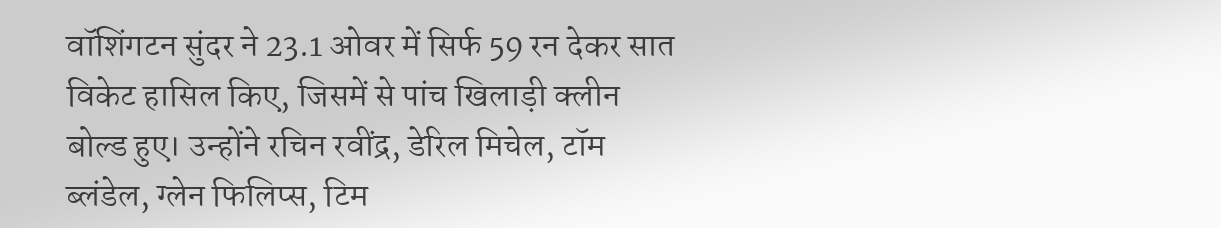वॉशिंगटन सुंदर ने 23.1 ओवर में सिर्फ 59 रन देकर सात विकेट हासिल किए, जिसमें से पांच खिलाड़ी क्लीन बोल्ड हुए। उन्होंने रचिन रवींद्र, डेरिल मिचेल, टॉम ब्लंडेल, ग्लेन फिलिप्स, टिम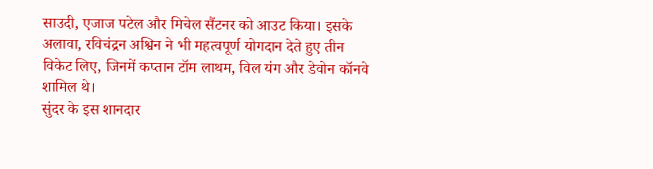साउदी, एजाज पटेल और मिचेल सैंटनर को आउट किया। इसके अलावा, रविचंद्रन अश्विन ने भी महत्वपूर्ण योगदान देते हुए तीन विकेट लिए, जिनमें कप्तान टॉम लाथम, विल यंग और डेवोन कॉनवे शामिल थे।
सुंदर के इस शानदार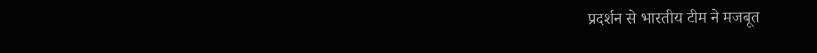प्रदर्शन से भारतीय टीम ने मजबूत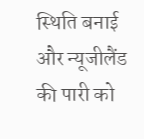स्थिति बनाई और न्यूजीलैंड की पारी को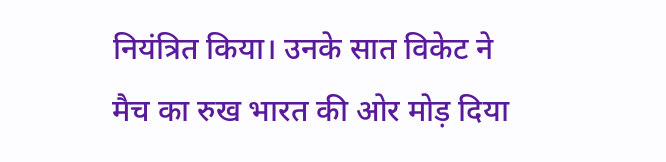नियंत्रित किया। उनके सात विकेट ने मैच का रुख भारत की ओर मोड़ दिया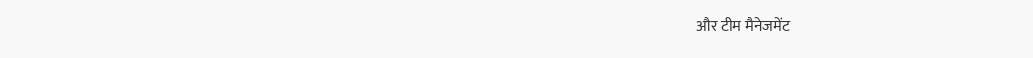और टीम मैनेजमेंट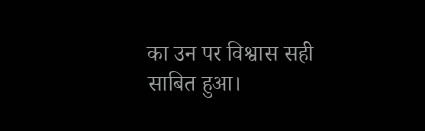का उन पर विश्वास सही साबित हुआ।